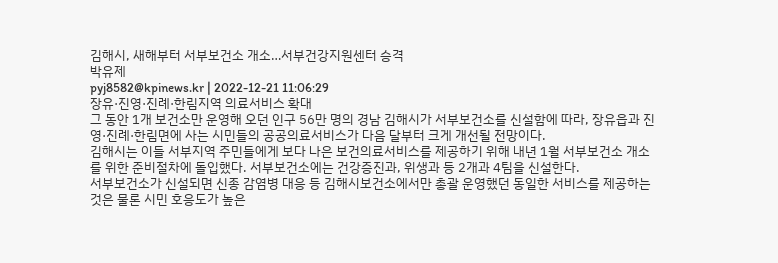김해시, 새해부터 서부보건소 개소…서부건강지원센터 승격
박유제
pyj8582@kpinews.kr | 2022-12-21 11:06:29
장유·진영·진례·한림지역 의료서비스 확대
그 동안 1개 보건소만 운영해 오던 인구 56만 명의 경남 김해시가 서부보건소를 신설함에 따라, 장유읍과 진영·진례·한림면에 사는 시민들의 공공의료서비스가 다음 달부터 크게 개선될 전망이다.
김해시는 이들 서부지역 주민들에게 보다 나은 보건의료서비스를 제공하기 위해 내년 1월 서부보건소 개소를 위한 준비절차에 돌입했다. 서부보건소에는 건강증진과, 위생과 등 2개과 4팀을 신설한다.
서부보건소가 신설되면 신종 감염병 대응 등 김해시보건소에서만 총괄 운영했던 동일한 서비스를 제공하는 것은 물론 시민 호응도가 높은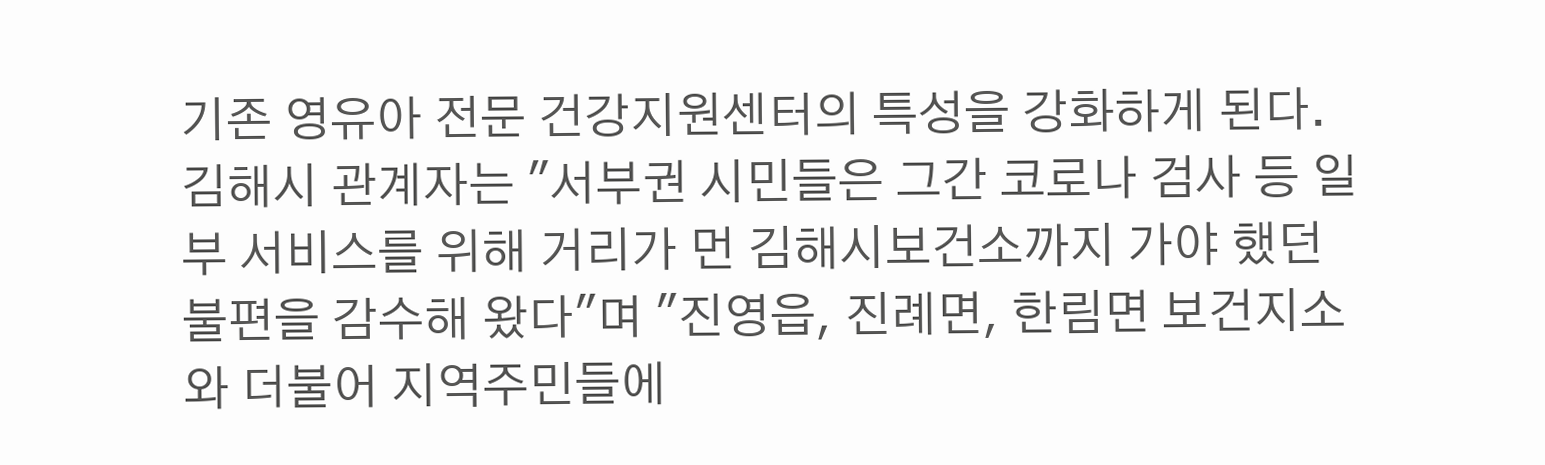기존 영유아 전문 건강지원센터의 특성을 강화하게 된다.
김해시 관계자는 "서부권 시민들은 그간 코로나 검사 등 일부 서비스를 위해 거리가 먼 김해시보건소까지 가야 했던 불편을 감수해 왔다"며 "진영읍, 진례면, 한림면 보건지소와 더불어 지역주민들에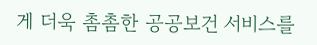게 더욱 촘촘한 공공보건 서비스를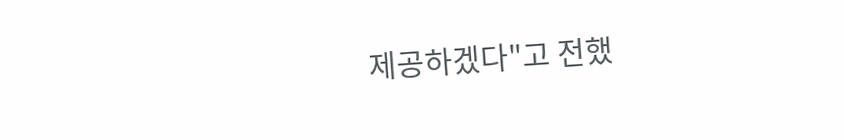제공하겠다"고 전했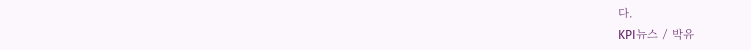다.
KPI뉴스 / 박유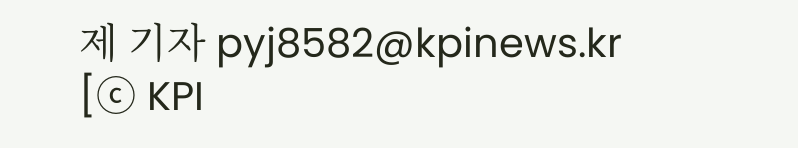제 기자 pyj8582@kpinews.kr
[ⓒ KPI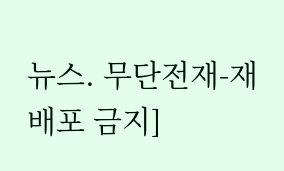뉴스. 무단전재-재배포 금지]